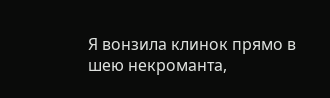Я вонзила клинок прямо в шею некроманта,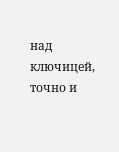над ключицей, точно и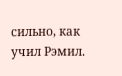сильно, как учил Рэмил.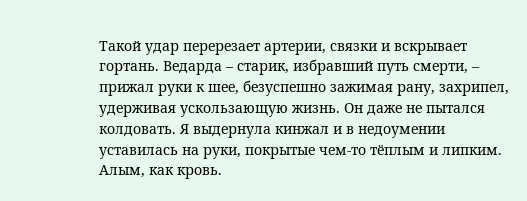Такой удар перерезает артерии, связки и вскрывает гортань. Ведарда – старик, избравший путь смерти, – прижал руки к шее, безуспешно зажимая рану, захрипел, удерживая ускользающую жизнь. Он даже не пытался колдовать. Я выдернула кинжал и в недоумении уставилась на руки, покрытые чем-то тёплым и липким. Алым, как кровь.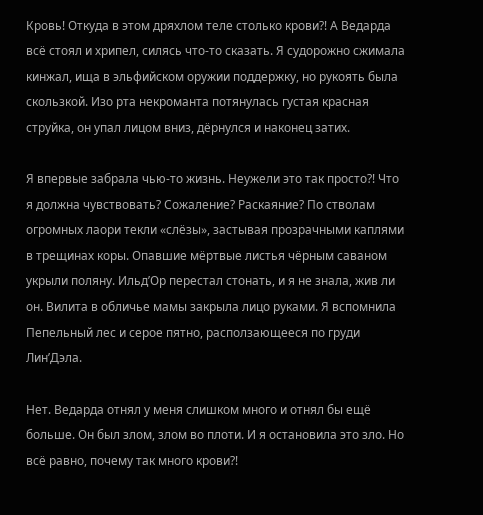Кровь! Откуда в этом дряхлом теле столько крови?! А Ведарда всё стоял и хрипел, силясь что-то сказать. Я судорожно сжимала кинжал, ища в эльфийском оружии поддержку, но рукоять была скользкой. Изо рта некроманта потянулась густая красная струйка, он упал лицом вниз, дёрнулся и наконец затих.

Я впервые забрала чью-то жизнь. Неужели это так просто?! Что я должна чувствовать? Сожаление? Раскаяние? По стволам огромных лаори текли «слёзы», застывая прозрачными каплями в трещинах коры. Опавшие мёртвые листья чёрным саваном укрыли поляну. Ильд’Ор перестал стонать, и я не знала, жив ли он. Вилита в обличье мамы закрыла лицо руками. Я вспомнила Пепельный лес и серое пятно, расползающееся по груди Лин’Дэла.

Нет. Ведарда отнял у меня слишком много и отнял бы ещё больше. Он был злом, злом во плоти. И я остановила это зло. Но всё равно, почему так много крови?!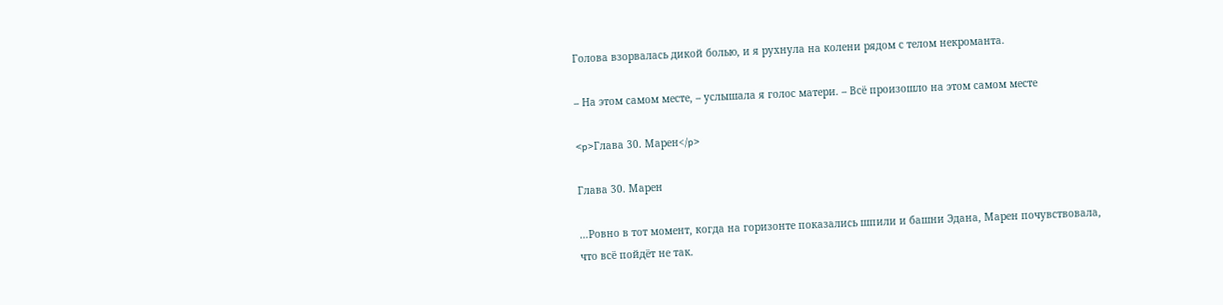Голова взорвалась дикой болью, и я рухнула на колени рядом с телом некроманта.

– На этом самом месте, – услышала я голос матери. – Всё произошло на этом самом месте

<p>Глава 30. Марен</p>

Глава 30. Марен

…Ровно в тот момент, когда на горизонте показались шпили и башни Эдана, Марен почувствовала, что всё пойдёт не так.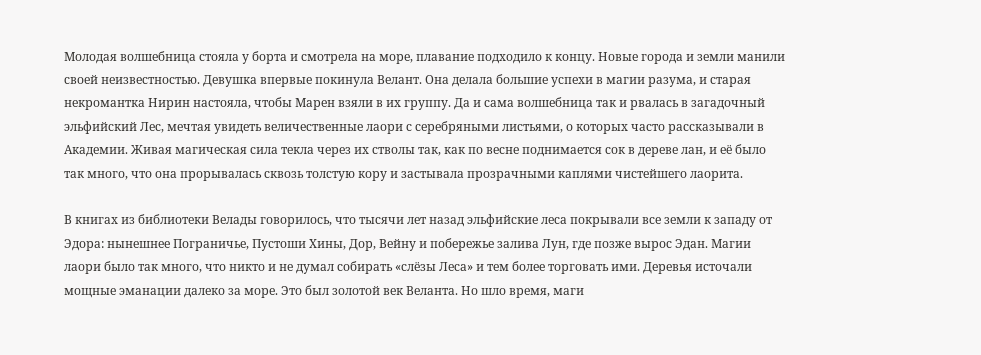Молодая волшебница стояла у борта и смотрела на море, плавание подходило к концу. Новые города и земли манили своей неизвестностью. Девушка впервые покинула Велант. Она делала большие успехи в магии разума, и старая некромантка Нирин настояла, чтобы Марен взяли в их группу. Да и сама волшебница так и рвалась в загадочный эльфийский Лес, мечтая увидеть величественные лаори с серебряными листьями, о которых часто рассказывали в Академии. Живая магическая сила текла через их стволы так, как по весне поднимается сок в дереве лан, и её было так много, что она прорывалась сквозь толстую кору и застывала прозрачными каплями чистейшего лаорита.

В книгах из библиотеки Велады говорилось, что тысячи лет назад эльфийские леса покрывали все земли к западу от Эдора: нынешнее Пограничье, Пустоши Хины, Дор, Вейну и побережье залива Лун, где позже вырос Эдан. Магии лаори было так много, что никто и не думал собирать «слёзы Леса» и тем более торговать ими. Деревья источали мощные эманации далеко за море. Это был золотой век Веланта. Но шло время, маги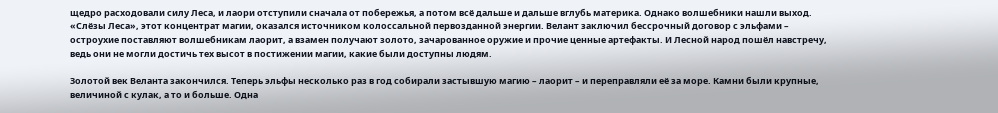щедро расходовали силу Леса, и лаори отступили сначала от побережья, а потом всё дальше и дальше вглубь материка. Однако волшебники нашли выход. «Слёзы Леса», этот концентрат магии, оказался источником колоссальной первозданной энергии. Велант заключил бессрочный договор с эльфами – остроухие поставляют волшебникам лаорит, а взамен получают золото, зачарованное оружие и прочие ценные артефакты. И Лесной народ пошёл навстречу, ведь они не могли достичь тех высот в постижении магии, какие были доступны людям.

Золотой век Веланта закончился. Теперь эльфы несколько раз в год собирали застывшую магию – лаорит – и переправляли её за море. Камни были крупные, величиной с кулак, а то и больше. Одна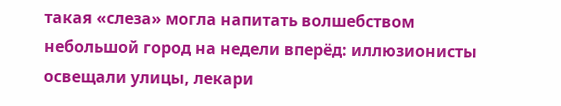такая «слеза» могла напитать волшебством небольшой город на недели вперёд: иллюзионисты освещали улицы, лекари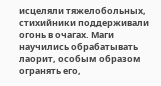исцеляли тяжелобольных, стихийники поддерживали огонь в очагах. Маги научились обрабатывать лаорит, особым образом огранять его,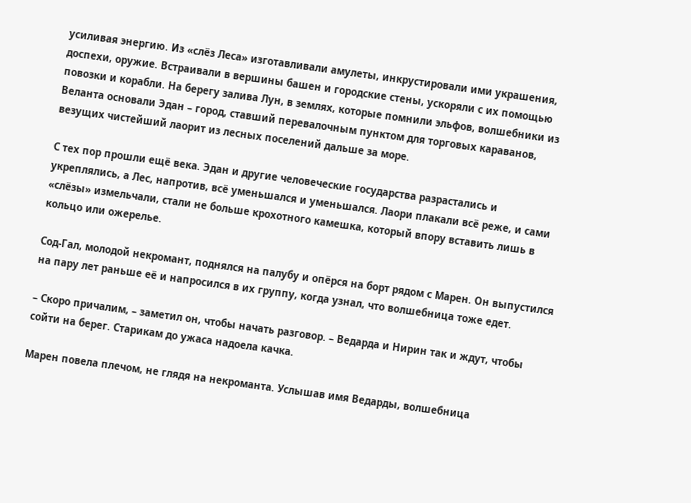усиливая энергию. Из «слёз Леса» изготавливали амулеты, инкрустировали ими украшения, доспехи, оружие. Встраивали в вершины башен и городские стены, ускоряли с их помощью повозки и корабли. На берегу залива Лун, в землях, которые помнили эльфов, волшебники из Веланта основали Эдан – город, ставший перевалочным пунктом для торговых караванов, везущих чистейший лаорит из лесных поселений дальше за море.

С тех пор прошли ещё века. Эдан и другие человеческие государства разрастались и укреплялись, а Лес, напротив, всё уменьшался и уменьшался. Лаори плакали всё реже, и сами «слёзы» измельчали, стали не больше крохотного камешка, который впору вставить лишь в кольцо или ожерелье.

Сод-Гал, молодой некромант, поднялся на палубу и опёрся на борт рядом с Марен. Он выпустился на пару лет раньше её и напросился в их группу, когда узнал, что волшебница тоже едет.

– Скоро причалим, – заметил он, чтобы начать разговор. – Ведарда и Нирин так и ждут, чтобы сойти на берег. Старикам до ужаса надоела качка.

Марен повела плечом, не глядя на некроманта. Услышав имя Ведарды, волшебница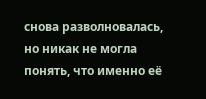снова разволновалась, но никак не могла понять, что именно её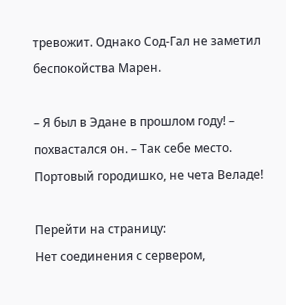тревожит. Однако Сод-Гал не заметил беспокойства Марен.

– Я был в Эдане в прошлом году! – похвастался он. – Так себе место. Портовый городишко, не чета Веладе!

Перейти на страницу:
Нет соединения с сервером,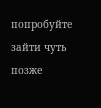попробуйте зайти чуть позже